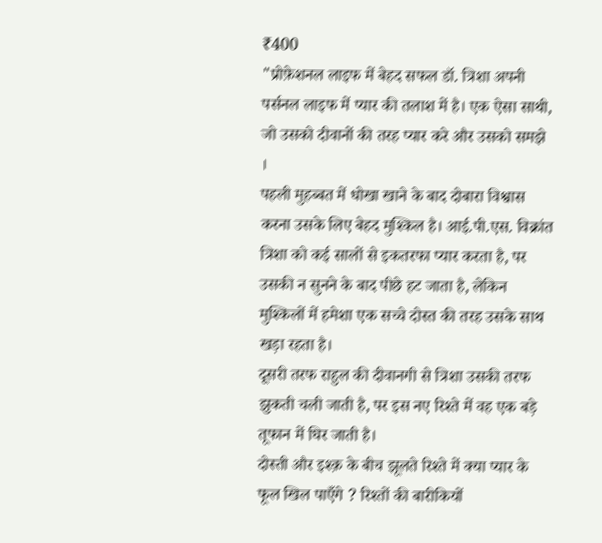₹400
"प्रोफ़ेशनल लाइफ में बेहद सफल डॉ. त्रिशा अपनी पर्सनल लाइफ में प्यार की तलाश में है। एक ऐसा साथी, जो उसको दीवानों की तरह प्यार करे और उसको समझे ।
पहली मुहब्बत में धोखा खाने के बाद दोबारा विश्वास करना उसके लिए बेहद मुश्किल है। आई.पी.एस. विक्रांत त्रिशा को कई सालों से इकतरफा प्यार करता है, पर उसकी न सुनने के बाद पीछे हट जाता है, लेकिन मुश्किलों में हमेशा एक सच्चे दोस्त की तरह उसके साथ खड़ा रहता है।
दूसरी तरफ राहुल की दीवानगी से त्रिशा उसकी तरफ झुकती चली जाती है, पर इस नए रिश्ते में वह एक बड़े तूफान में घिर जाती है।
दोस्ती और इश्क़ के बीच झूलते रिश्ते में क्या प्यार के फूल खिल पाएँगे ? रिश्तों की बारीकियों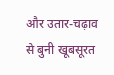और उतार-चढ़ाव से बुनी खूबसूरत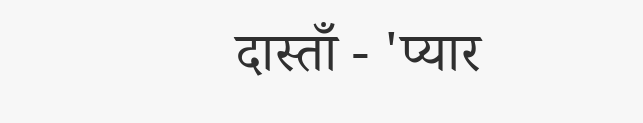दास्ताँ - 'प्यार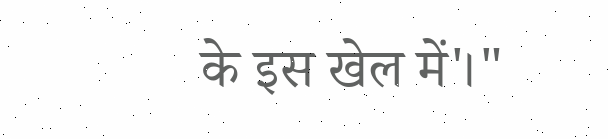के इस खेल में'।"